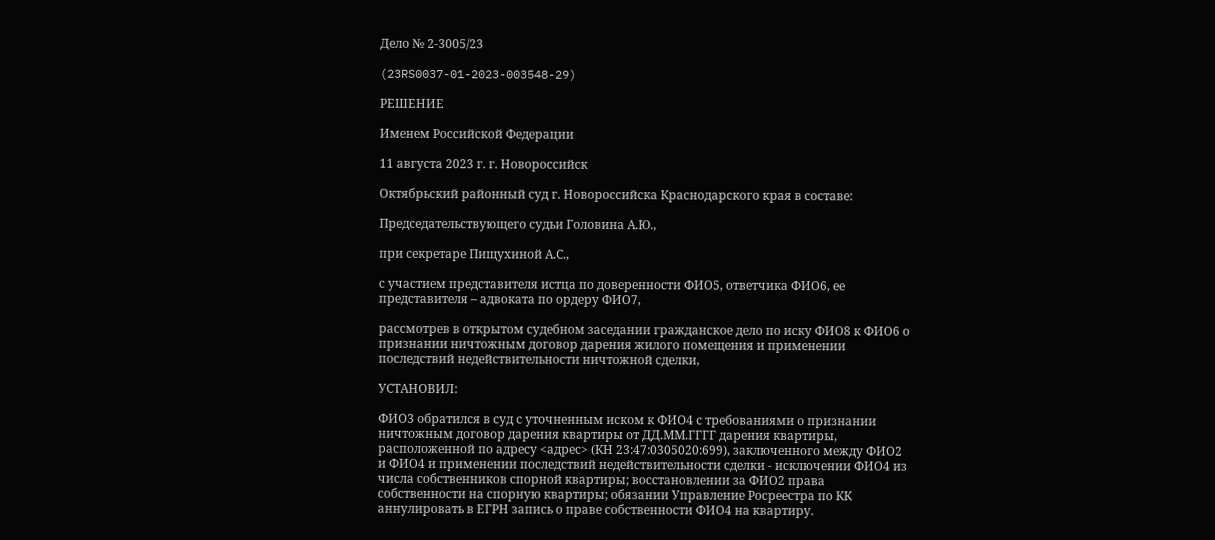Дело № 2-3005/23

(23RS0037-01-2023-003548-29)

РЕШЕНИЕ

Именем Российской Федерации

11 августа 2023 г. г. Новороссийск

Октябрьский районный суд г. Новороссийска Краснодарского края в составе:

Председательствующего судьи Головина А.Ю.,

при секретаре Пищухиной А.С.,

с участием представителя истца по доверенности ФИО5, ответчика ФИО6, ее представителя – адвоката по ордеру ФИО7,

рассмотрев в открытом судебном заседании гражданское дело по иску ФИО8 к ФИО6 о признании ничтожным договор дарения жилого помещения и применении последствий недействительности ничтожной сделки,

УСТАНОВИЛ:

ФИО3 обратился в суд с уточненным иском к ФИО4 с требованиями о признании ничтожным договор дарения квартиры от ДД.ММ.ГГГГ дарения квартиры, расположенной по адресу <адрес> (КН 23:47:0305020:699), заключенного между ФИО2 и ФИО4 и применении последствий недействительности сделки - исключении ФИО4 из числа собственников спорной квартиры; восстановлении за ФИО2 права собственности на спорную квартиры; обязании Управление Росреестра по КК аннулировать в ЕГРН запись о праве собственности ФИО4 на квартиру.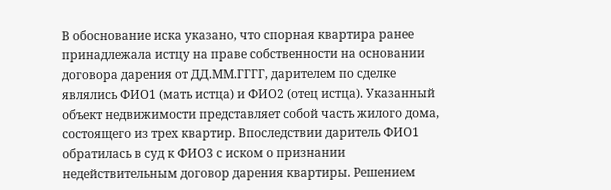В обоснование иска указано, что спорная квартира ранее принадлежала истцу на праве собственности на основании договора дарения от ДД.ММ.ГГГГ, дарителем по сделке являлись ФИО1 (мать истца) и ФИО2 (отец истца). Указанный объект недвижимости представляет собой часть жилого дома, состоящего из трех квартир. Впоследствии даритель ФИО1 обратилась в суд к ФИО3 с иском о признании недействительным договор дарения квартиры. Решением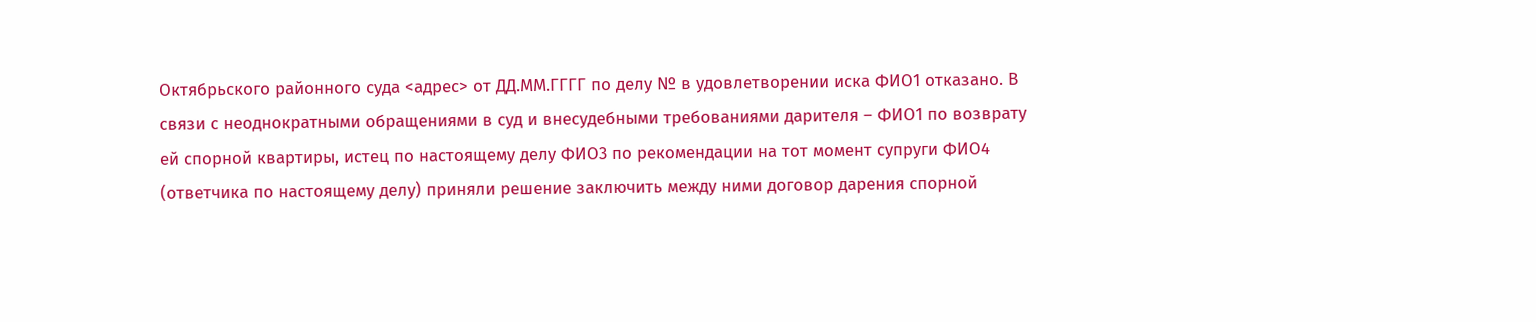Октябрьского районного суда <адрес> от ДД.ММ.ГГГГ по делу № в удовлетворении иска ФИО1 отказано. В связи с неоднократными обращениями в суд и внесудебными требованиями дарителя – ФИО1 по возврату ей спорной квартиры, истец по настоящему делу ФИО3 по рекомендации на тот момент супруги ФИО4 (ответчика по настоящему делу) приняли решение заключить между ними договор дарения спорной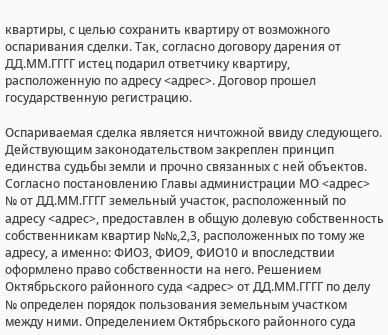квартиры, с целью сохранить квартиру от возможного оспаривания сделки. Так, согласно договору дарения от ДД.ММ.ГГГГ истец подарил ответчику квартиру, расположенную по адресу <адрес>. Договор прошел государственную регистрацию.

Оспариваемая сделка является ничтожной ввиду следующего. Действующим законодательством закреплен принцип единства судьбы земли и прочно связанных с ней объектов. Согласно постановлению Главы администрации МО <адрес> № от ДД.ММ.ГГГГ земельный участок, расположенный по адресу <адрес>, предоставлен в общую долевую собственность собственникам квартир №№,2,3, расположенных по тому же адресу, а именно: ФИО3, ФИО9, ФИО10 и впоследствии оформлено право собственности на него. Решением Октябрьского районного суда <адрес> от ДД.ММ.ГГГГ по делу № определен порядок пользования земельным участком между ними. Определением Октябрьского районного суда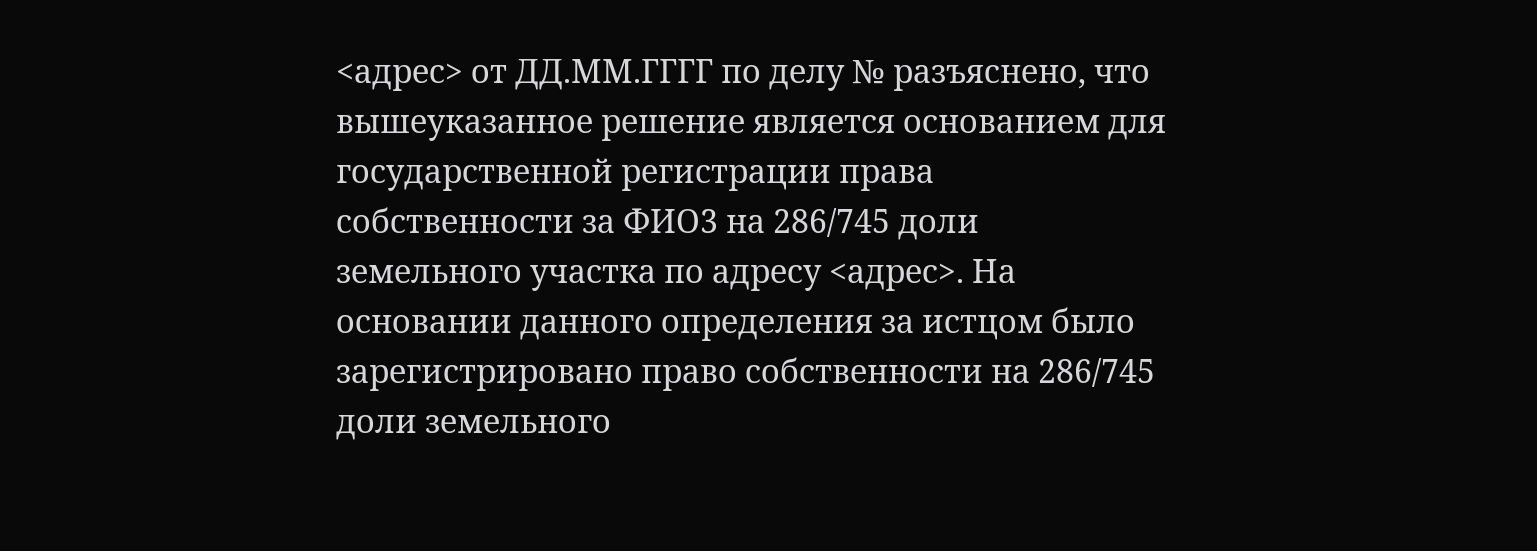<адрес> от ДД.ММ.ГГГГ по делу № разъяснено, что вышеуказанное решение является основанием для государственной регистрации права собственности за ФИО3 на 286/745 доли земельного участка по адресу <адрес>. На основании данного определения за истцом было зарегистрировано право собственности на 286/745 доли земельного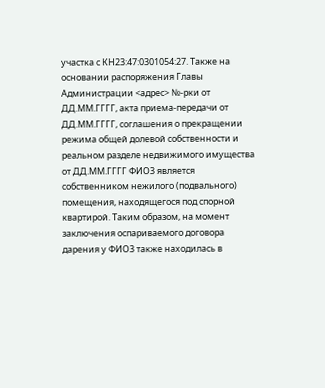участка с КН23:47:0301054:27. Также на основании распоряжения Главы Администрации <адрес> №-рки от ДД.ММ.ГГГГ, акта приема-передачи от ДД.ММ.ГГГГ, соглашения о прекращении режима общей долевой собственности и реальном разделе недвижимого имущества от ДД.ММ.ГГГГ ФИО3 является собственником нежилого (подвального) помещения, находящегося под спорной квартирой. Таким образом, на момент заключения оспариваемого договора дарения у ФИО3 также находилась в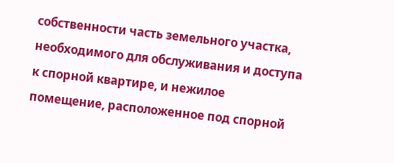собственности часть земельного участка, необходимого для обслуживания и доступа к спорной квартире, и нежилое помещение, расположенное под спорной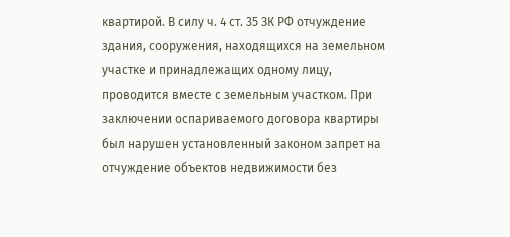квартирой. В силу ч. 4 ст. 35 ЗК РФ отчуждение здания, сооружения, находящихся на земельном участке и принадлежащих одному лицу, проводится вместе с земельным участком. При заключении оспариваемого договора квартиры был нарушен установленный законом запрет на отчуждение объектов недвижимости без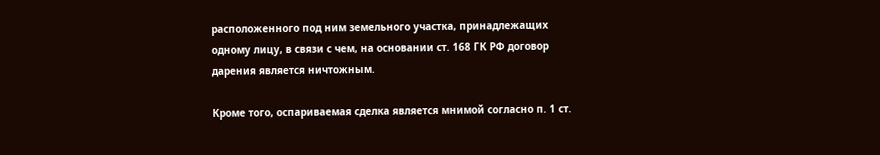расположенного под ним земельного участка, принадлежащих одному лицу, в связи с чем, на основании ст. 168 ГК РФ договор дарения является ничтожным.

Кроме того, оспариваемая сделка является мнимой согласно п. 1 ст.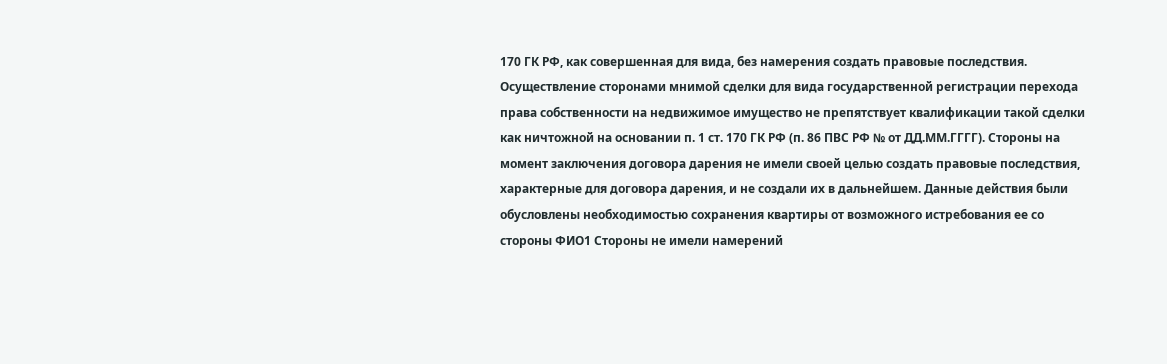170 ГК РФ, как совершенная для вида, без намерения создать правовые последствия. Осуществление сторонами мнимой сделки для вида государственной регистрации перехода права собственности на недвижимое имущество не препятствует квалификации такой сделки как ничтожной на основании п. 1 ст. 170 ГК РФ (п. 86 ПВС РФ № от ДД.ММ.ГГГГ). Стороны на момент заключения договора дарения не имели своей целью создать правовые последствия, характерные для договора дарения, и не создали их в дальнейшем. Данные действия были обусловлены необходимостью сохранения квартиры от возможного истребования ее со стороны ФИО1 Стороны не имели намерений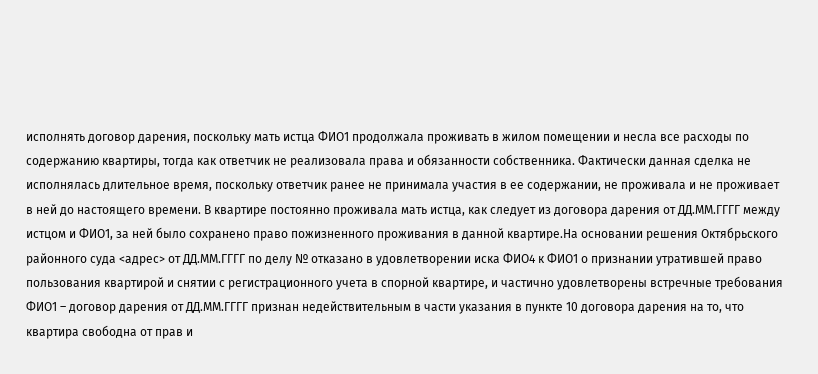исполнять договор дарения, поскольку мать истца ФИО1 продолжала проживать в жилом помещении и несла все расходы по содержанию квартиры, тогда как ответчик не реализовала права и обязанности собственника. Фактически данная сделка не исполнялась длительное время, поскольку ответчик ранее не принимала участия в ее содержании, не проживала и не проживает в ней до настоящего времени. В квартире постоянно проживала мать истца, как следует из договора дарения от ДД.ММ.ГГГГ между истцом и ФИО1, за ней было сохранено право пожизненного проживания в данной квартире.На основании решения Октябрьского районного суда <адрес> от ДД.ММ.ГГГГ по делу № отказано в удовлетворении иска ФИО4 к ФИО1 о признании утратившей право пользования квартирой и снятии с регистрационного учета в спорной квартире, и частично удовлетворены встречные требования ФИО1 – договор дарения от ДД.ММ.ГГГГ признан недействительным в части указания в пункте 10 договора дарения на то, что квартира свободна от прав и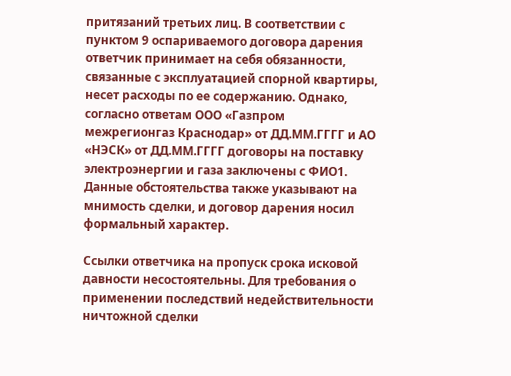притязаний третьих лиц. В соответствии с пунктом 9 оспариваемого договора дарения ответчик принимает на себя обязанности, связанные с эксплуатацией спорной квартиры, несет расходы по ее содержанию. Однако, согласно ответам ООО «Газпром межрегионгаз Краснодар» от ДД.ММ.ГГГГ и АО «НЭСК» от ДД.ММ.ГГГГ договоры на поставку электроэнергии и газа заключены с ФИО1. Данные обстоятельства также указывают на мнимость сделки, и договор дарения носил формальный характер.

Ссылки ответчика на пропуск срока исковой давности несостоятельны. Для требования о применении последствий недействительности ничтожной сделки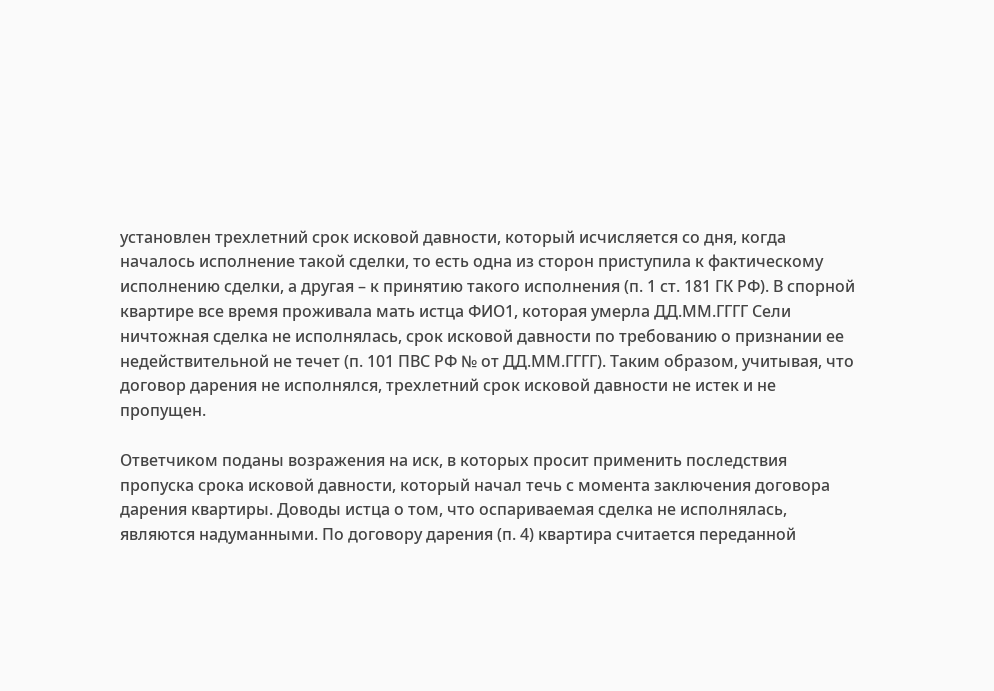установлен трехлетний срок исковой давности, который исчисляется со дня, когда началось исполнение такой сделки, то есть одна из сторон приступила к фактическому исполнению сделки, а другая – к принятию такого исполнения (п. 1 ст. 181 ГК РФ). В спорной квартире все время проживала мать истца ФИО1, которая умерла ДД.ММ.ГГГГ Сели ничтожная сделка не исполнялась, срок исковой давности по требованию о признании ее недействительной не течет (п. 101 ПВС РФ № от ДД.ММ.ГГГГ). Таким образом, учитывая, что договор дарения не исполнялся, трехлетний срок исковой давности не истек и не пропущен.

Ответчиком поданы возражения на иск, в которых просит применить последствия пропуска срока исковой давности, который начал течь с момента заключения договора дарения квартиры. Доводы истца о том, что оспариваемая сделка не исполнялась, являются надуманными. По договору дарения (п. 4) квартира считается переданной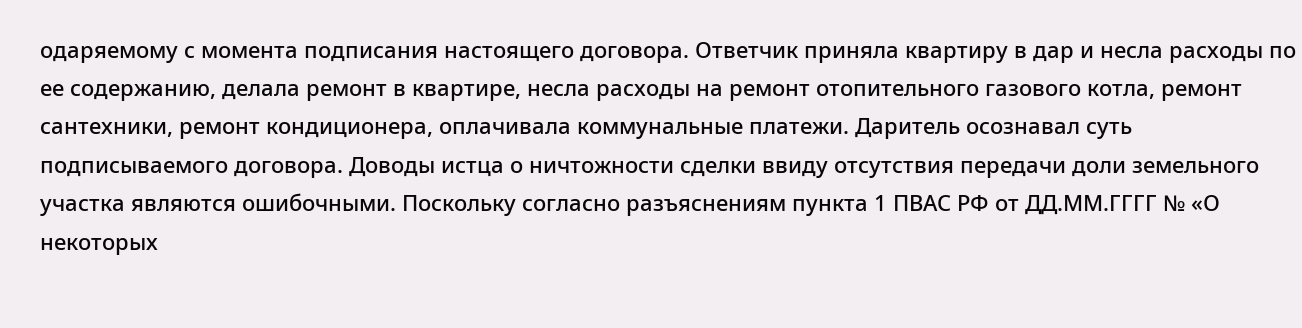одаряемому с момента подписания настоящего договора. Ответчик приняла квартиру в дар и несла расходы по ее содержанию, делала ремонт в квартире, несла расходы на ремонт отопительного газового котла, ремонт сантехники, ремонт кондиционера, оплачивала коммунальные платежи. Даритель осознавал суть подписываемого договора. Доводы истца о ничтожности сделки ввиду отсутствия передачи доли земельного участка являются ошибочными. Поскольку согласно разъяснениям пункта 1 ПВАС РФ от ДД.ММ.ГГГГ № «О некоторых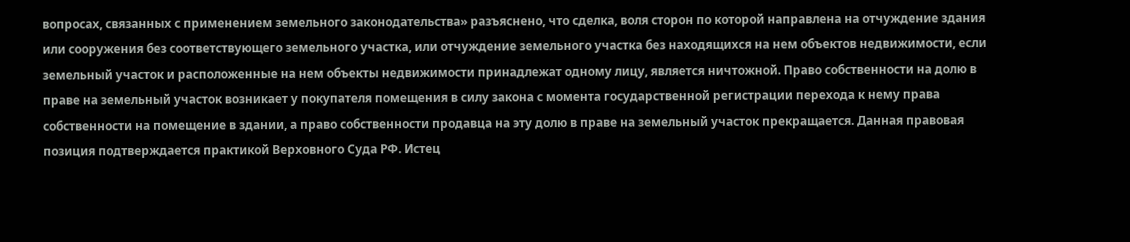вопросах, связанных с применением земельного законодательства» разъяснено, что сделка, воля сторон по которой направлена на отчуждение здания или сооружения без соответствующего земельного участка, или отчуждение земельного участка без находящихся на нем объектов недвижимости, если земельный участок и расположенные на нем объекты недвижимости принадлежат одному лицу, является ничтожной. Право собственности на долю в праве на земельный участок возникает у покупателя помещения в силу закона с момента государственной регистрации перехода к нему права собственности на помещение в здании, а право собственности продавца на эту долю в праве на земельный участок прекращается. Данная правовая позиция подтверждается практикой Верховного Суда РФ. Истец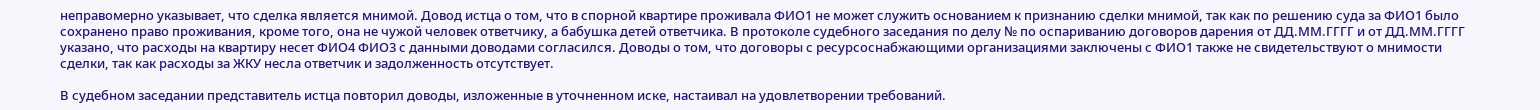неправомерно указывает, что сделка является мнимой. Довод истца о том, что в спорной квартире проживала ФИО1 не может служить основанием к признанию сделки мнимой, так как по решению суда за ФИО1 было сохранено право проживания, кроме того, она не чужой человек ответчику, а бабушка детей ответчика. В протоколе судебного заседания по делу № по оспариванию договоров дарения от ДД.ММ.ГГГГ и от ДД.ММ.ГГГГ указано, что расходы на квартиру несет ФИО4 ФИО3 с данными доводами согласился. Доводы о том, что договоры с ресурсоснабжающими организациями заключены с ФИО1 также не свидетельствуют о мнимости сделки, так как расходы за ЖКУ несла ответчик и задолженность отсутствует.

В судебном заседании представитель истца повторил доводы, изложенные в уточненном иске, настаивал на удовлетворении требований.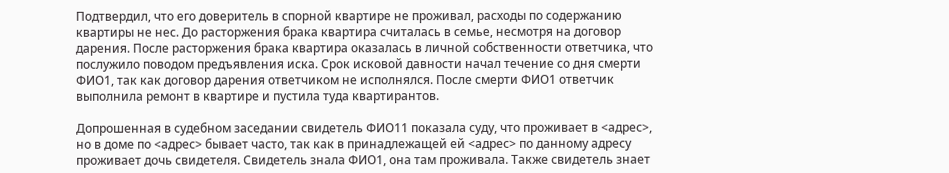Подтвердил, что его доверитель в спорной квартире не проживал, расходы по содержанию квартиры не нес. До расторжения брака квартира считалась в семье, несмотря на договор дарения. После расторжения брака квартира оказалась в личной собственности ответчика, что послужило поводом предъявления иска. Срок исковой давности начал течение со дня смерти ФИО1, так как договор дарения ответчиком не исполнялся. После смерти ФИО1 ответчик выполнила ремонт в квартире и пустила туда квартирантов.

Допрошенная в судебном заседании свидетель ФИО11 показала суду, что проживает в <адрес>, но в доме по <адрес> бывает часто, так как в принадлежащей ей <адрес> по данному адресу проживает дочь свидетеля. Свидетель знала ФИО1, она там проживала. Также свидетель знает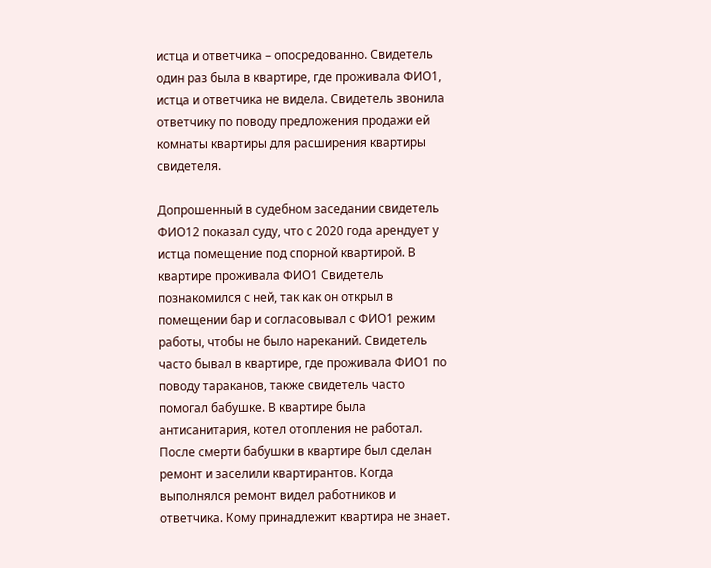истца и ответчика – опосредованно. Свидетель один раз была в квартире, где проживала ФИО1, истца и ответчика не видела. Свидетель звонила ответчику по поводу предложения продажи ей комнаты квартиры для расширения квартиры свидетеля.

Допрошенный в судебном заседании свидетель ФИО12 показал суду, что с 2020 года арендует у истца помещение под спорной квартирой. В квартире проживала ФИО1 Свидетель познакомился с ней, так как он открыл в помещении бар и согласовывал с ФИО1 режим работы, чтобы не было нареканий. Свидетель часто бывал в квартире, где проживала ФИО1 по поводу тараканов, также свидетель часто помогал бабушке. В квартире была антисанитария, котел отопления не работал. После смерти бабушки в квартире был сделан ремонт и заселили квартирантов. Когда выполнялся ремонт видел работников и ответчика. Кому принадлежит квартира не знает.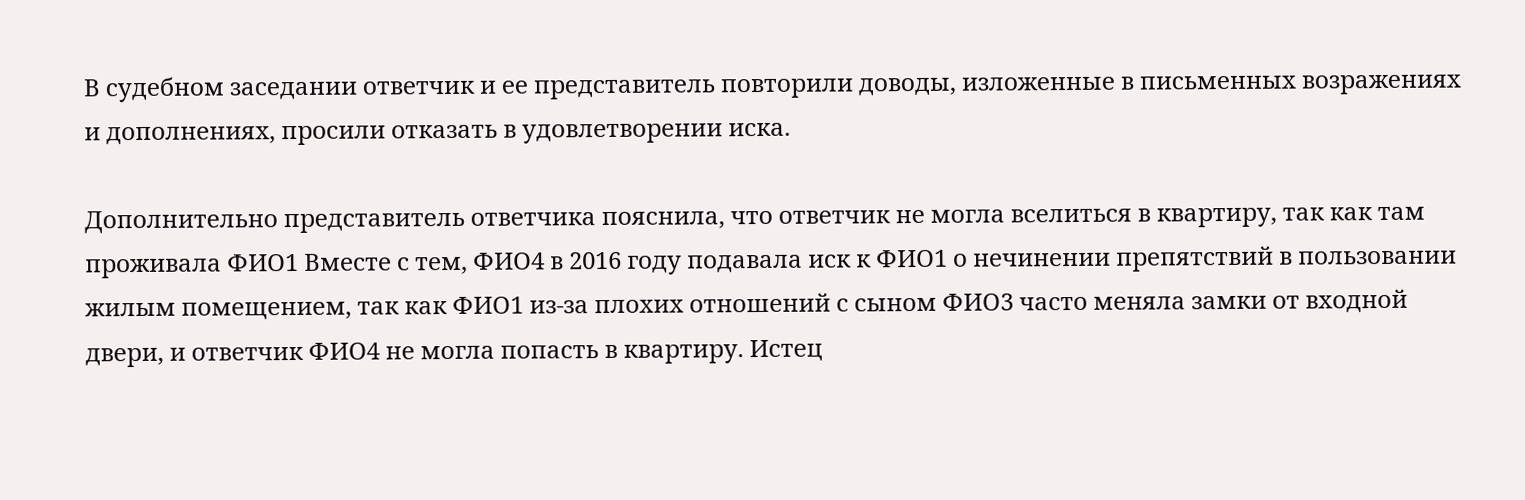В судебном заседании ответчик и ее представитель повторили доводы, изложенные в письменных возражениях и дополнениях, просили отказать в удовлетворении иска.

Дополнительно представитель ответчика пояснила, что ответчик не могла вселиться в квартиру, так как там проживала ФИО1 Вместе с тем, ФИО4 в 2016 году подавала иск к ФИО1 о нечинении препятствий в пользовании жилым помещением, так как ФИО1 из-за плохих отношений с сыном ФИО3 часто меняла замки от входной двери, и ответчик ФИО4 не могла попасть в квартиру. Истец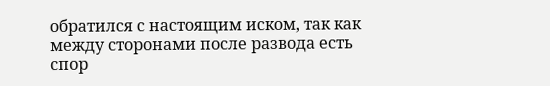обратился с настоящим иском, так как между сторонами после развода есть спор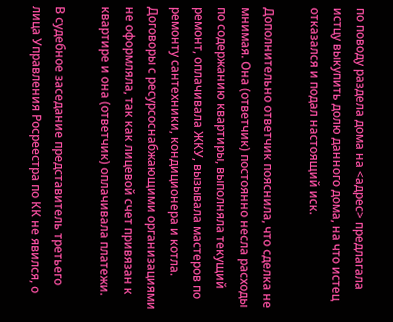по поводу раздела дома на <адрес> предлагала истцу выкупить долю данного дома, на что истец отказался и подал настоящий иск.

Дополнительно ответчик пояснила, что сделка не мнимая. Она (ответчик) постоянно несла расходы по содержанию квартиры, выполняла текущий ремонт, оплачивала ЖКУ, вызывала мастеров по ремонту сантехники, кондиционера и котла. Договоры с ресурсоснабжающими организациями не оформляла, так как лицевой счет привязан к квартире и она (ответчик) оплачивала платежи.

В судебное заседание представитель третьего лица Управления Росреестра по КК не явился, о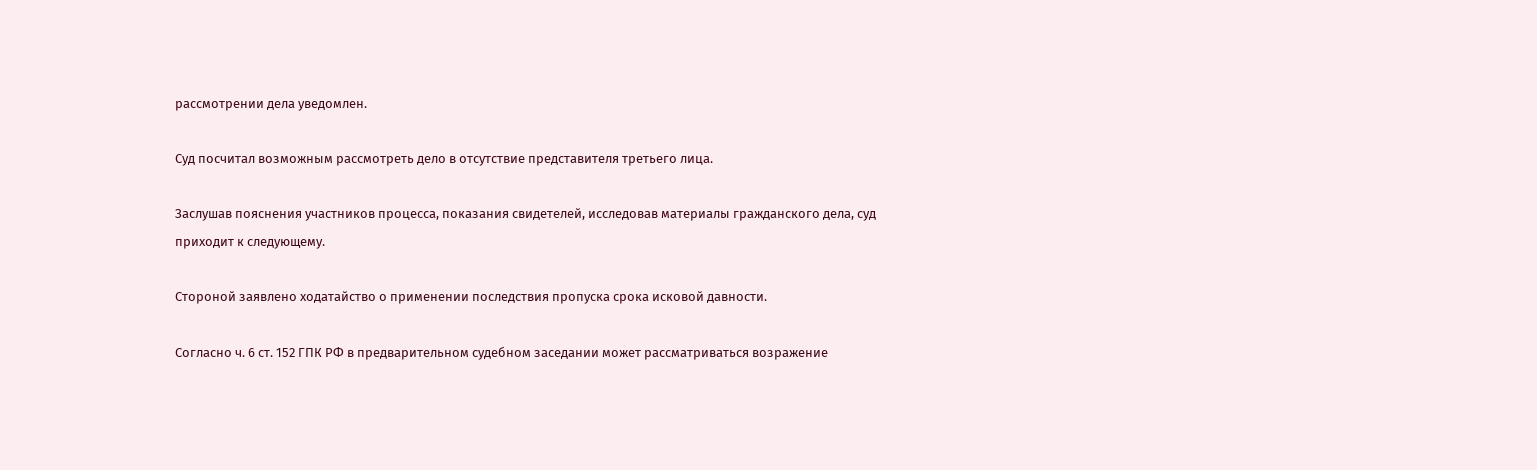рассмотрении дела уведомлен.

Суд посчитал возможным рассмотреть дело в отсутствие представителя третьего лица.

Заслушав пояснения участников процесса, показания свидетелей, исследовав материалы гражданского дела, суд приходит к следующему.

Стороной заявлено ходатайство о применении последствия пропуска срока исковой давности.

Согласно ч. 6 ст. 152 ГПК РФ в предварительном судебном заседании может рассматриваться возражение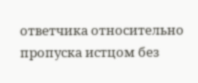ответчика относительно пропуска истцом без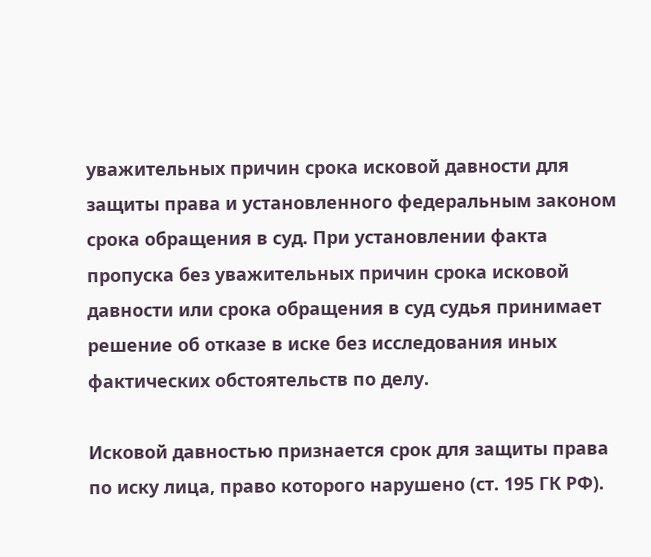уважительных причин срока исковой давности для защиты права и установленного федеральным законом срока обращения в суд. При установлении факта пропуска без уважительных причин срока исковой давности или срока обращения в суд судья принимает решение об отказе в иске без исследования иных фактических обстоятельств по делу.

Исковой давностью признается срок для защиты права по иску лица, право которого нарушено (ст. 195 ГК РФ).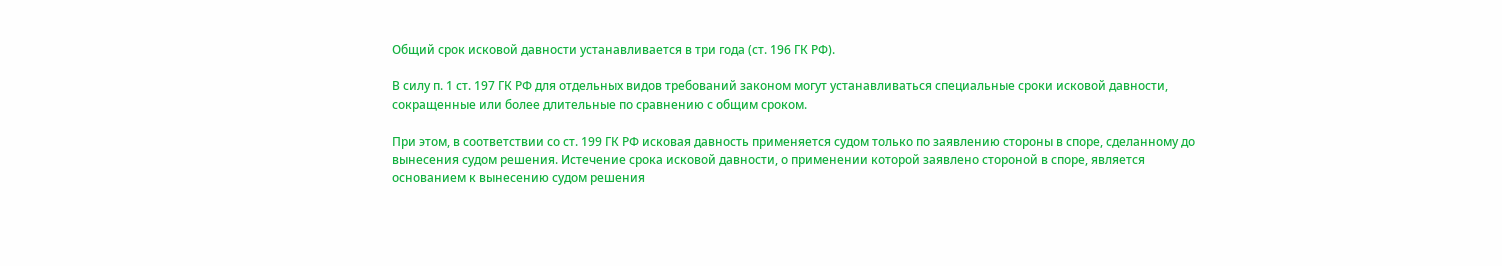Общий срок исковой давности устанавливается в три года (ст. 196 ГК РФ).

В силу п. 1 ст. 197 ГК РФ для отдельных видов требований законом могут устанавливаться специальные сроки исковой давности, сокращенные или более длительные по сравнению с общим сроком.

При этом, в соответствии со ст. 199 ГК РФ исковая давность применяется судом только по заявлению стороны в споре, сделанному до вынесения судом решения. Истечение срока исковой давности, о применении которой заявлено стороной в споре, является основанием к вынесению судом решения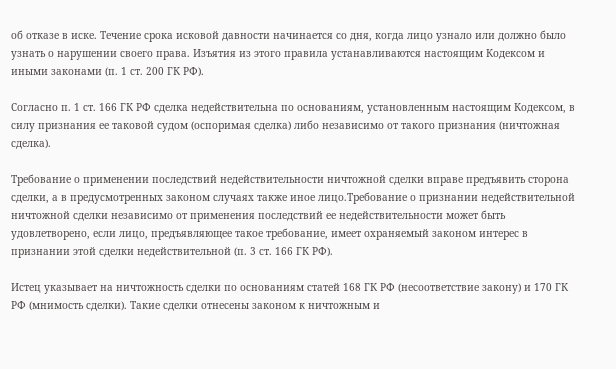об отказе в иске. Течение срока исковой давности начинается со дня, когда лицо узнало или должно было узнать о нарушении своего права. Изъятия из этого правила устанавливаются настоящим Кодексом и иными законами (п. 1 ст. 200 ГК РФ).

Согласно п. 1 ст. 166 ГК РФ сделка недействительна по основаниям, установленным настоящим Кодексом, в силу признания ее таковой судом (оспоримая сделка) либо независимо от такого признания (ничтожная сделка).

Требование о применении последствий недействительности ничтожной сделки вправе предъявить сторона сделки, а в предусмотренных законом случаях также иное лицо.Требование о признании недействительной ничтожной сделки независимо от применения последствий ее недействительности может быть удовлетворено, если лицо, предъявляющее такое требование, имеет охраняемый законом интерес в признании этой сделки недействительной (п. 3 ст. 166 ГК РФ).

Истец указывает на ничтожность сделки по основаниям статей 168 ГК РФ (несоответствие закону) и 170 ГК РФ (мнимость сделки). Такие сделки отнесены законом к ничтожным и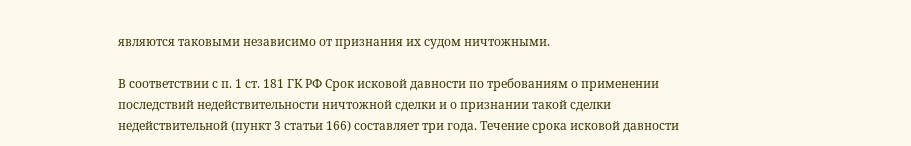являются таковыми независимо от признания их судом ничтожными.

В соответствии с п. 1 ст. 181 ГК РФ Срок исковой давности по требованиям о применении последствий недействительности ничтожной сделки и о признании такой сделки недействительной (пункт 3 статьи 166) составляет три года. Течение срока исковой давности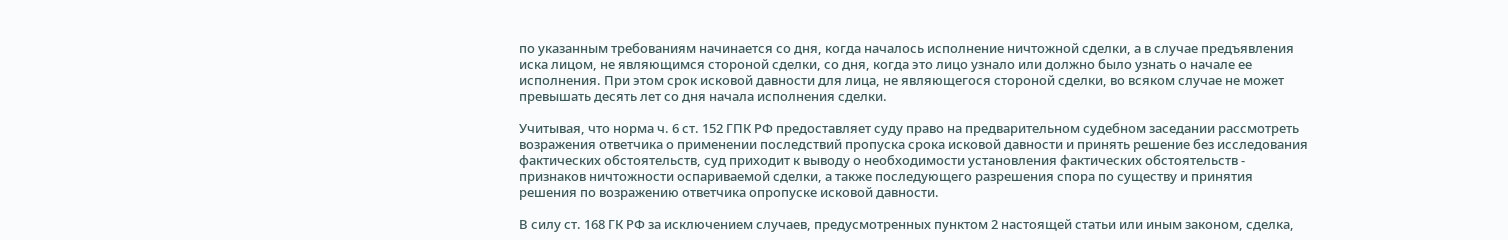по указанным требованиям начинается со дня, когда началось исполнение ничтожной сделки, а в случае предъявления иска лицом, не являющимся стороной сделки, со дня, когда это лицо узнало или должно было узнать о начале ее исполнения. При этом срок исковой давности для лица, не являющегося стороной сделки, во всяком случае не может превышать десять лет со дня начала исполнения сделки.

Учитывая, что норма ч. 6 ст. 152 ГПК РФ предоставляет суду право на предварительном судебном заседании рассмотреть возражения ответчика о применении последствий пропуска срока исковой давности и принять решение без исследования фактических обстоятельств, суд приходит к выводу о необходимости установления фактических обстоятельств - признаков ничтожности оспариваемой сделки, а также последующего разрешения спора по существу и принятия решения по возражению ответчика опропуске исковой давности.

В силу ст. 168 ГК РФ за исключением случаев, предусмотренных пунктом 2 настоящей статьи или иным законом, сделка,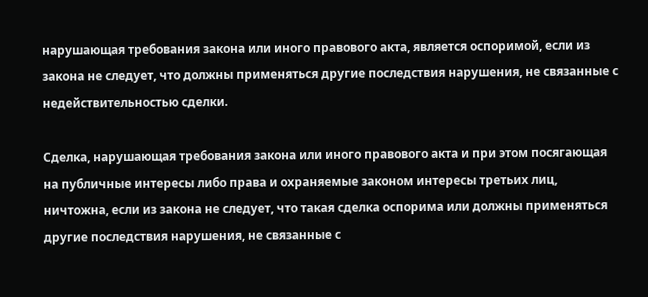нарушающая требования закона или иного правового акта, является оспоримой, если из закона не следует, что должны применяться другие последствия нарушения, не связанные с недействительностью сделки.

Сделка, нарушающая требования закона или иного правового акта и при этом посягающая на публичные интересы либо права и охраняемые законом интересы третьих лиц, ничтожна, если из закона не следует, что такая сделка оспорима или должны применяться другие последствия нарушения, не связанные с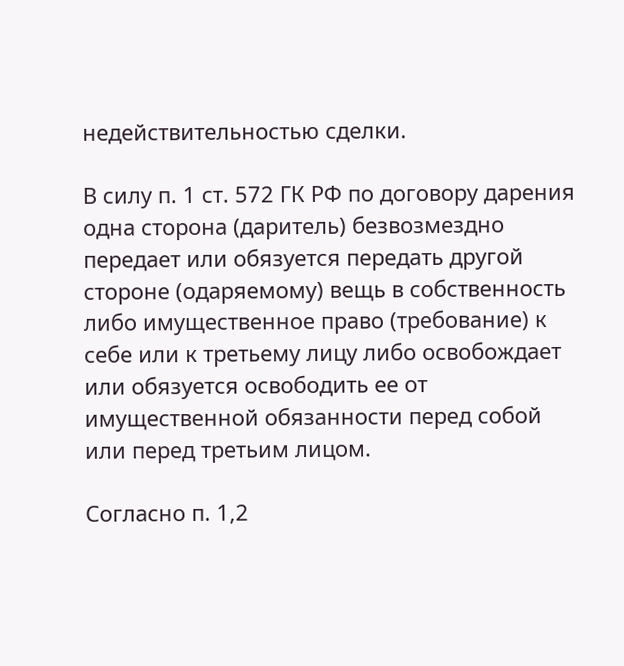недействительностью сделки.

В силу п. 1 ст. 572 ГК РФ по договору дарения одна сторона (даритель) безвозмездно передает или обязуется передать другой стороне (одаряемому) вещь в собственность либо имущественное право (требование) к себе или к третьему лицу либо освобождает или обязуется освободить ее от имущественной обязанности перед собой или перед третьим лицом.

Согласно п. 1,2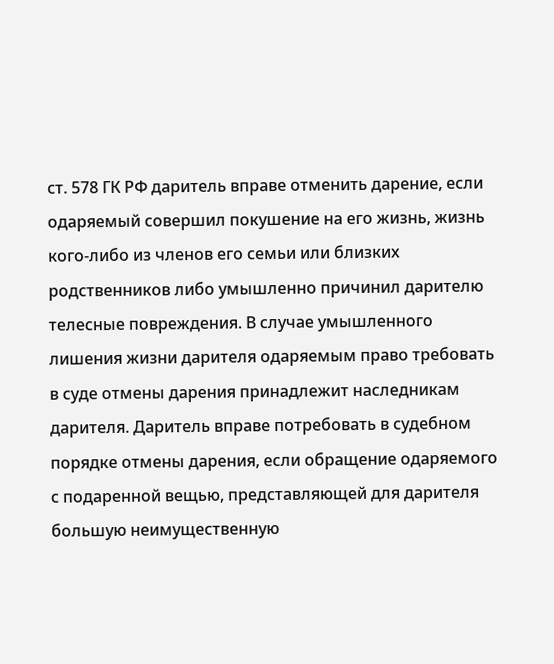ст. 578 ГК РФ даритель вправе отменить дарение, если одаряемый совершил покушение на его жизнь, жизнь кого-либо из членов его семьи или близких родственников либо умышленно причинил дарителю телесные повреждения. В случае умышленного лишения жизни дарителя одаряемым право требовать в суде отмены дарения принадлежит наследникам дарителя. Даритель вправе потребовать в судебном порядке отмены дарения, если обращение одаряемого с подаренной вещью, представляющей для дарителя большую неимущественную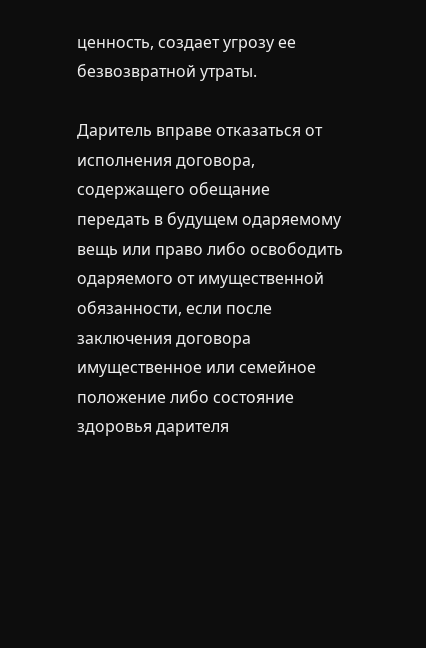ценность, создает угрозу ее безвозвратной утраты.

Даритель вправе отказаться от исполнения договора, содержащего обещание передать в будущем одаряемому вещь или право либо освободить одаряемого от имущественной обязанности, если после заключения договора имущественное или семейное положение либо состояние здоровья дарителя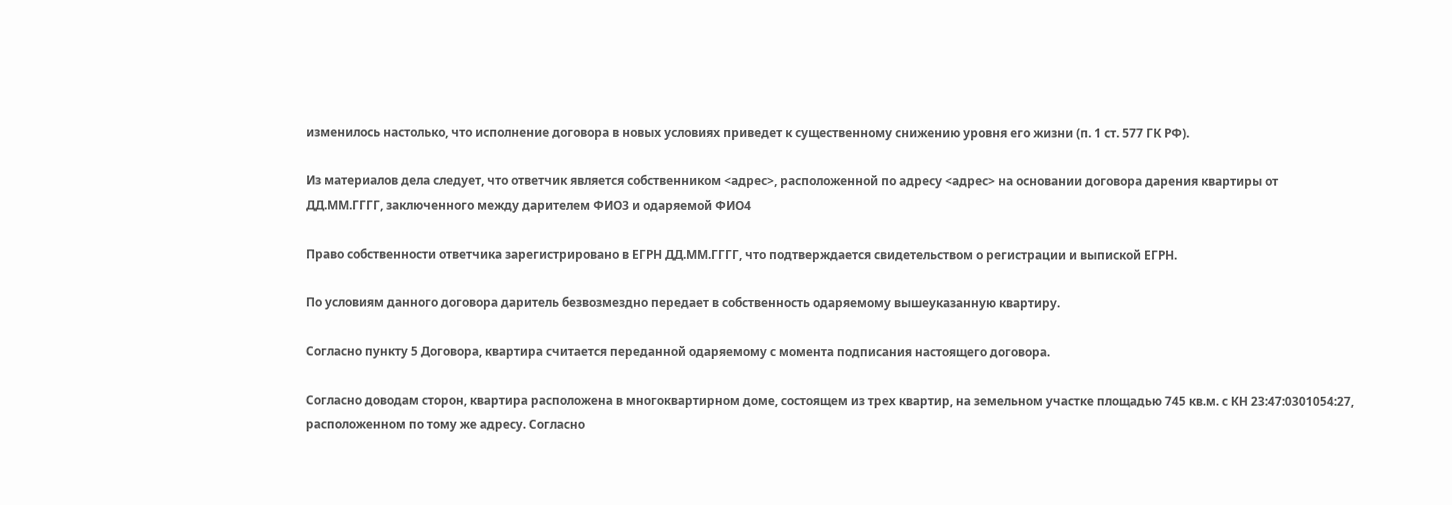изменилось настолько, что исполнение договора в новых условиях приведет к существенному снижению уровня его жизни (п. 1 ст. 577 ГК РФ).

Из материалов дела следует, что ответчик является собственником <адрес>, расположенной по адресу <адрес> на основании договора дарения квартиры от ДД.ММ.ГГГГ, заключенного между дарителем ФИО3 и одаряемой ФИО4

Право собственности ответчика зарегистрировано в ЕГРН ДД.ММ.ГГГГ, что подтверждается свидетельством о регистрации и выпиской ЕГРН.

По условиям данного договора даритель безвозмездно передает в собственность одаряемому вышеуказанную квартиру.

Согласно пункту 5 Договора, квартира считается переданной одаряемому с момента подписания настоящего договора.

Согласно доводам сторон, квартира расположена в многоквартирном доме, состоящем из трех квартир, на земельном участке площадью 745 кв.м. с КН 23:47:0301054:27, расположенном по тому же адресу. Согласно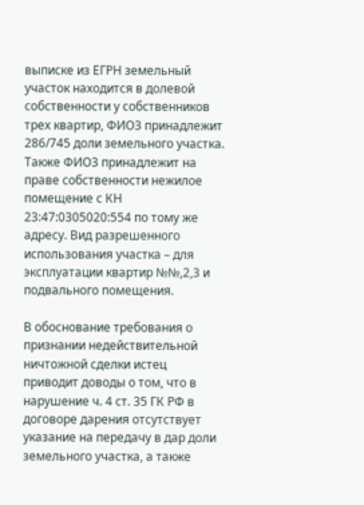выписке из ЕГРН земельный участок находится в долевой собственности у собственников трех квартир, ФИО3 принадлежит 286/745 доли земельного участка. Также ФИО3 принадлежит на праве собственности нежилое помещение с КН 23:47:0305020:554 по тому же адресу. Вид разрешенного использования участка – для эксплуатации квартир №№,2,3 и подвального помещения.

В обоснование требования о признании недействительной ничтожной сделки истец приводит доводы о том, что в нарушение ч. 4 ст. 35 ГК РФ в договоре дарения отсутствует указание на передачу в дар доли земельного участка, а также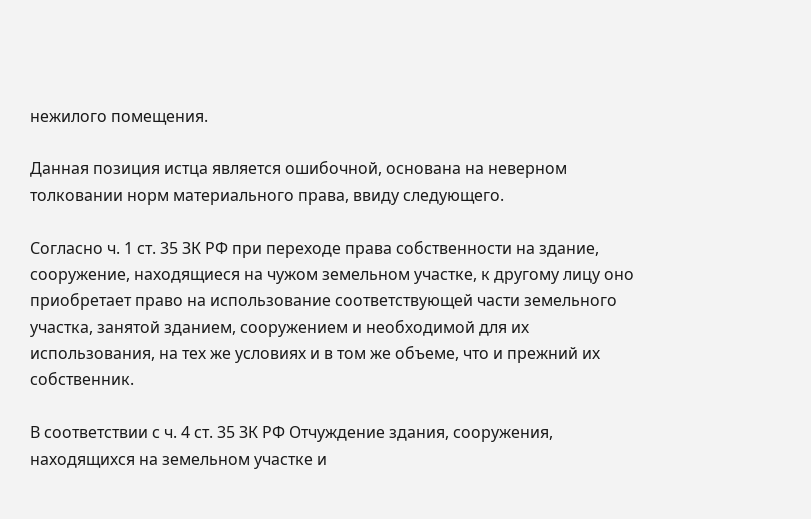нежилого помещения.

Данная позиция истца является ошибочной, основана на неверном толковании норм материального права, ввиду следующего.

Согласно ч. 1 ст. 35 ЗК РФ при переходе права собственности на здание, сооружение, находящиеся на чужом земельном участке, к другому лицу оно приобретает право на использование соответствующей части земельного участка, занятой зданием, сооружением и необходимой для их использования, на тех же условиях и в том же объеме, что и прежний их собственник.

В соответствии с ч. 4 ст. 35 ЗК РФ Отчуждение здания, сооружения, находящихся на земельном участке и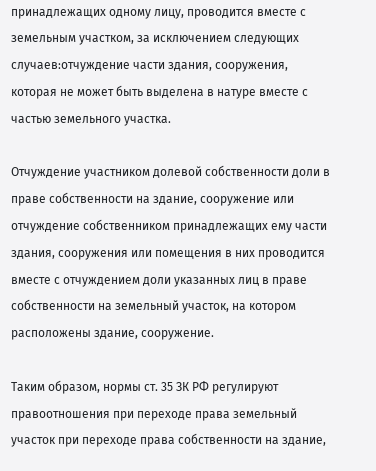принадлежащих одному лицу, проводится вместе с земельным участком, за исключением следующих случаев:отчуждение части здания, сооружения, которая не может быть выделена в натуре вместе с частью земельного участка.

Отчуждение участником долевой собственности доли в праве собственности на здание, сооружение или отчуждение собственником принадлежащих ему части здания, сооружения или помещения в них проводится вместе с отчуждением доли указанных лиц в праве собственности на земельный участок, на котором расположены здание, сооружение.

Таким образом, нормы ст. 35 ЗК РФ регулируют правоотношения при переходе права земельный участок при переходе права собственности на здание,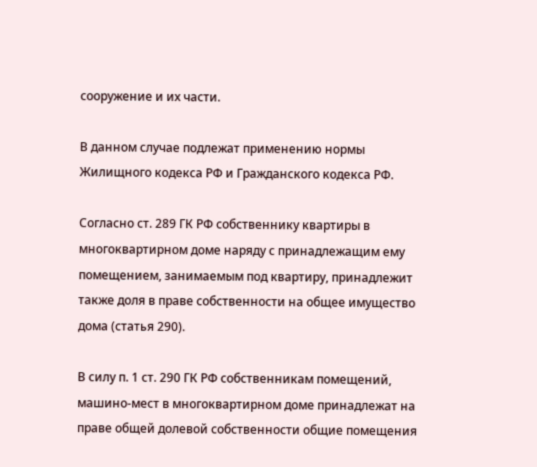сооружение и их части.

В данном случае подлежат применению нормы Жилищного кодекса РФ и Гражданского кодекса РФ.

Согласно ст. 289 ГК РФ собственнику квартиры в многоквартирном доме наряду с принадлежащим ему помещением, занимаемым под квартиру, принадлежит также доля в праве собственности на общее имущество дома (статья 290).

В силу п. 1 ст. 290 ГК РФ собственникам помещений, машино-мест в многоквартирном доме принадлежат на праве общей долевой собственности общие помещения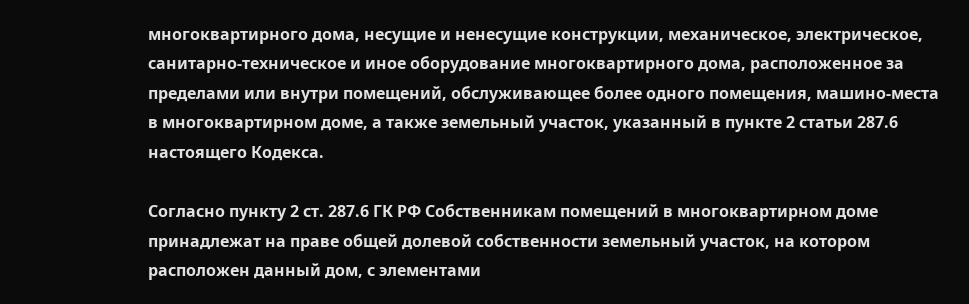многоквартирного дома, несущие и ненесущие конструкции, механическое, электрическое, санитарно-техническое и иное оборудование многоквартирного дома, расположенное за пределами или внутри помещений, обслуживающее более одного помещения, машино-места в многоквартирном доме, а также земельный участок, указанный в пункте 2 статьи 287.6 настоящего Кодекса.

Согласно пункту 2 ст. 287.6 ГК РФ Собственникам помещений в многоквартирном доме принадлежат на праве общей долевой собственности земельный участок, на котором расположен данный дом, с элементами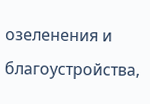озеленения и благоустройства,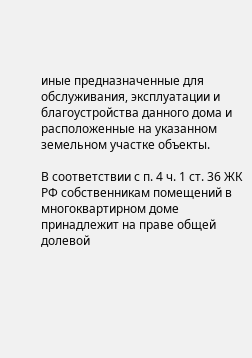иные предназначенные для обслуживания, эксплуатации и благоустройства данного дома и расположенные на указанном земельном участке объекты.

В соответствии с п. 4 ч. 1 ст. 36 ЖК РФ собственникам помещений в многоквартирном доме принадлежит на праве общей долевой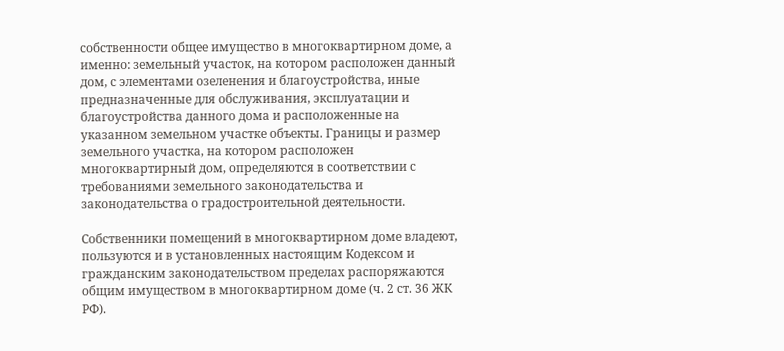собственности общее имущество в многоквартирном доме, а именно: земельный участок, на котором расположен данный дом, с элементами озеленения и благоустройства, иные предназначенные для обслуживания, эксплуатации и благоустройства данного дома и расположенные на указанном земельном участке объекты. Границы и размер земельного участка, на котором расположен многоквартирный дом, определяются в соответствии с требованиями земельного законодательства и законодательства о градостроительной деятельности.

Собственники помещений в многоквартирном доме владеют, пользуются и в установленных настоящим Кодексом и гражданским законодательством пределах распоряжаются общим имуществом в многоквартирном доме (ч. 2 ст. 36 ЖК РФ).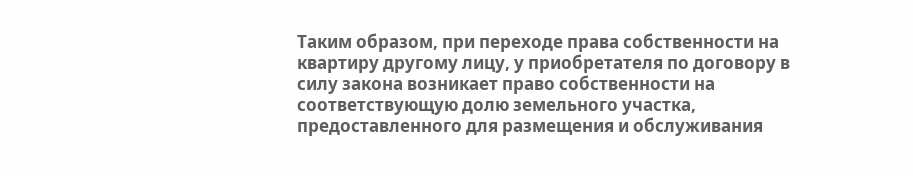Таким образом, при переходе права собственности на квартиру другому лицу, у приобретателя по договору в силу закона возникает право собственности на соответствующую долю земельного участка, предоставленного для размещения и обслуживания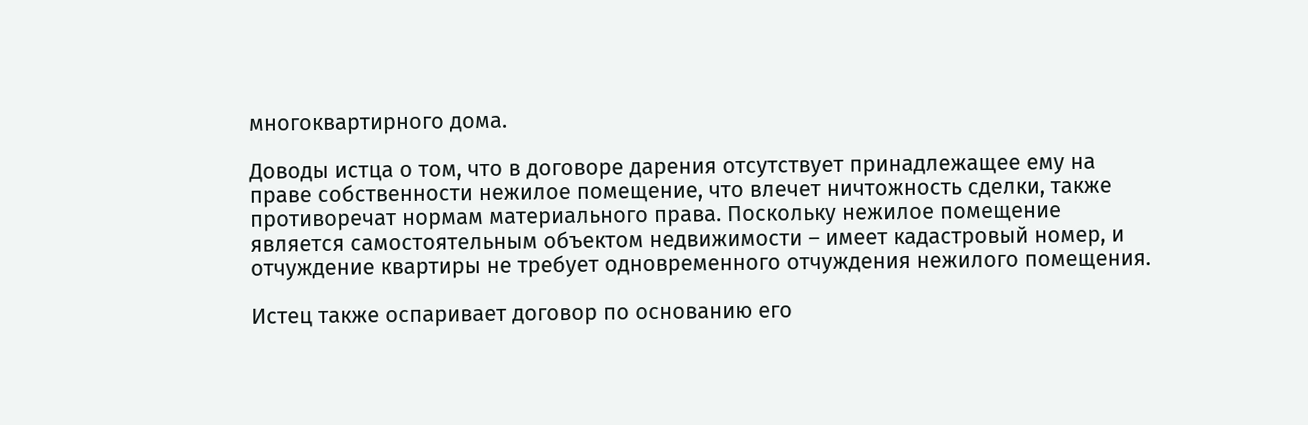многоквартирного дома.

Доводы истца о том, что в договоре дарения отсутствует принадлежащее ему на праве собственности нежилое помещение, что влечет ничтожность сделки, также противоречат нормам материального права. Поскольку нежилое помещение является самостоятельным объектом недвижимости – имеет кадастровый номер, и отчуждение квартиры не требует одновременного отчуждения нежилого помещения.

Истец также оспаривает договор по основанию его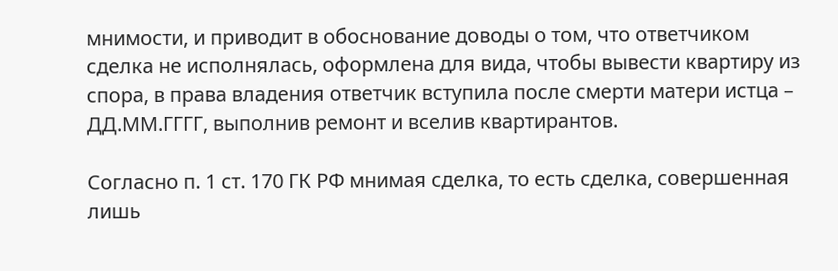мнимости, и приводит в обоснование доводы о том, что ответчиком сделка не исполнялась, оформлена для вида, чтобы вывести квартиру из спора, в права владения ответчик вступила после смерти матери истца – ДД.ММ.ГГГГ, выполнив ремонт и вселив квартирантов.

Согласно п. 1 ст. 170 ГК РФ мнимая сделка, то есть сделка, совершенная лишь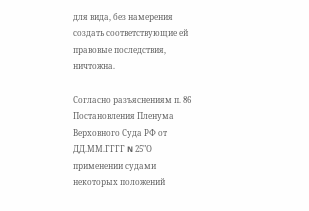для вида, без намерения создать соответствующие ей правовые последствия, ничтожна.

Согласно разъяснениям п. 86 Постановления Пленума Верховного Суда РФ от ДД.ММ.ГГГГ N 25"О применении судами некоторых положений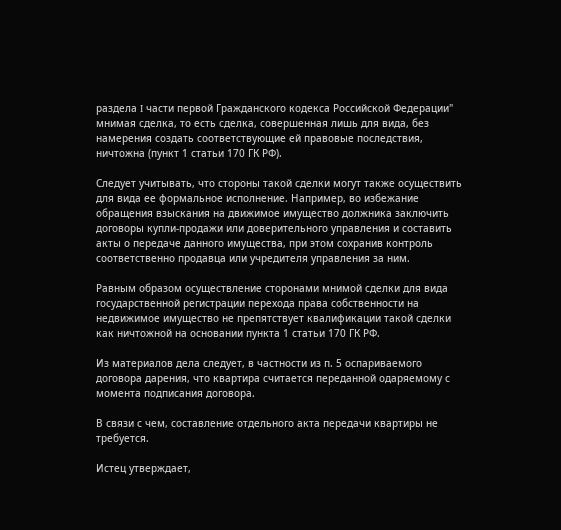раздела I части первой Гражданского кодекса Российской Федерации" мнимая сделка, то есть сделка, совершенная лишь для вида, без намерения создать соответствующие ей правовые последствия, ничтожна (пункт 1 статьи 170 ГК РФ).

Следует учитывать, что стороны такой сделки могут также осуществить для вида ее формальное исполнение. Например, во избежание обращения взыскания на движимое имущество должника заключить договоры купли-продажи или доверительного управления и составить акты о передаче данного имущества, при этом сохранив контроль соответственно продавца или учредителя управления за ним.

Равным образом осуществление сторонами мнимой сделки для вида государственной регистрации перехода права собственности на недвижимое имущество не препятствует квалификации такой сделки как ничтожной на основании пункта 1 статьи 170 ГК РФ.

Из материалов дела следует, в частности из п. 5 оспариваемого договора дарения, что квартира считается переданной одаряемому с момента подписания договора.

В связи с чем, составление отдельного акта передачи квартиры не требуется.

Истец утверждает,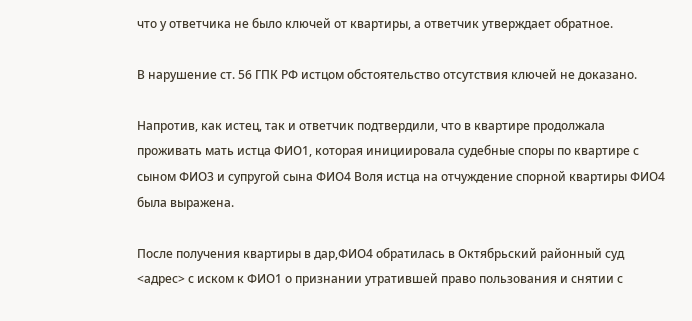что у ответчика не было ключей от квартиры, а ответчик утверждает обратное.

В нарушение ст. 56 ГПК РФ истцом обстоятельство отсутствия ключей не доказано.

Напротив, как истец, так и ответчик подтвердили, что в квартире продолжала проживать мать истца ФИО1, которая инициировала судебные споры по квартире с сыном ФИО3 и супругой сына ФИО4 Воля истца на отчуждение спорной квартиры ФИО4 была выражена.

После получения квартиры в дар,ФИО4 обратилась в Октябрьский районный суд <адрес> с иском к ФИО1 о признании утратившей право пользования и снятии с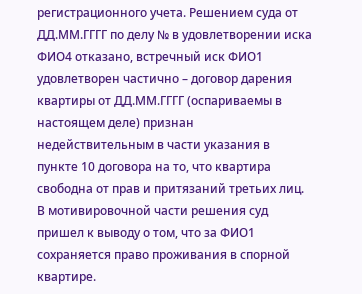регистрационного учета. Решением суда от ДД.ММ.ГГГГ по делу № в удовлетворении иска ФИО4 отказано, встречный иск ФИО1 удовлетворен частично – договор дарения квартиры от ДД.ММ.ГГГГ (оспариваемы в настоящем деле) признан недействительным в части указания в пункте 10 договора на то, что квартира свободна от прав и притязаний третьих лиц. В мотивировочной части решения суд пришел к выводу о том, что за ФИО1 сохраняется право проживания в спорной квартире.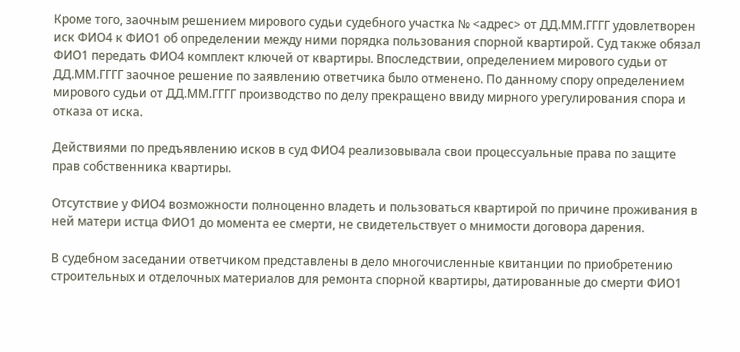Кроме того, заочным решением мирового судьи судебного участка № <адрес> от ДД.ММ.ГГГГ удовлетворен иск ФИО4 к ФИО1 об определении между ними порядка пользования спорной квартирой. Суд также обязал ФИО1 передать ФИО4 комплект ключей от квартиры. Впоследствии, определением мирового судьи от ДД.ММ.ГГГГ заочное решение по заявлению ответчика было отменено. По данному спору определением мирового судьи от ДД.ММ.ГГГГ производство по делу прекращено ввиду мирного урегулирования спора и отказа от иска.

Действиями по предъявлению исков в суд ФИО4 реализовывала свои процессуальные права по защите прав собственника квартиры.

Отсутствие у ФИО4 возможности полноценно владеть и пользоваться квартирой по причине проживания в ней матери истца ФИО1 до момента ее смерти, не свидетельствует о мнимости договора дарения.

В судебном заседании ответчиком представлены в дело многочисленные квитанции по приобретению строительных и отделочных материалов для ремонта спорной квартиры, датированные до смерти ФИО1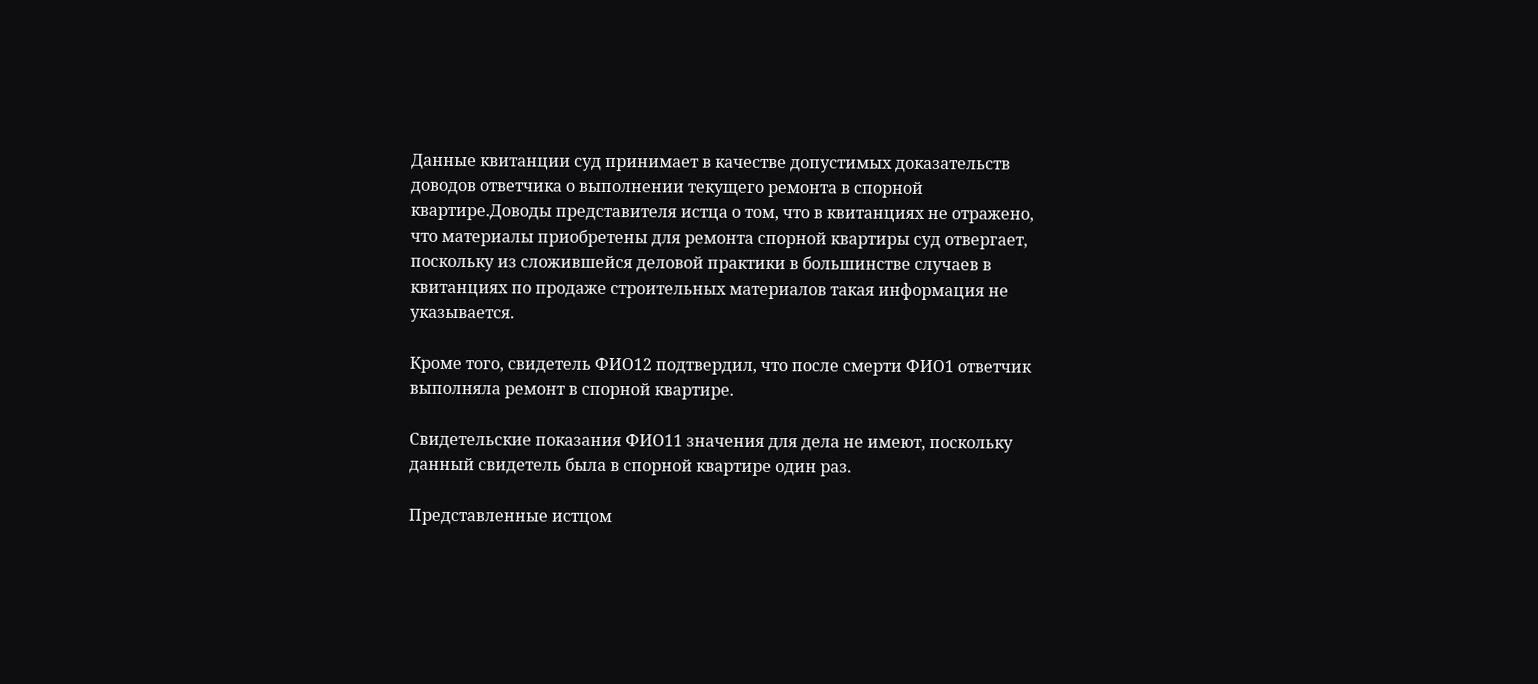Данные квитанции суд принимает в качестве допустимых доказательств доводов ответчика о выполнении текущего ремонта в спорной квартире.Доводы представителя истца о том, что в квитанциях не отражено, что материалы приобретены для ремонта спорной квартиры суд отвергает, поскольку из сложившейся деловой практики в большинстве случаев в квитанциях по продаже строительных материалов такая информация не указывается.

Кроме того, свидетель ФИО12 подтвердил, что после смерти ФИО1 ответчик выполняла ремонт в спорной квартире.

Свидетельские показания ФИО11 значения для дела не имеют, поскольку данный свидетель была в спорной квартире один раз.

Представленные истцом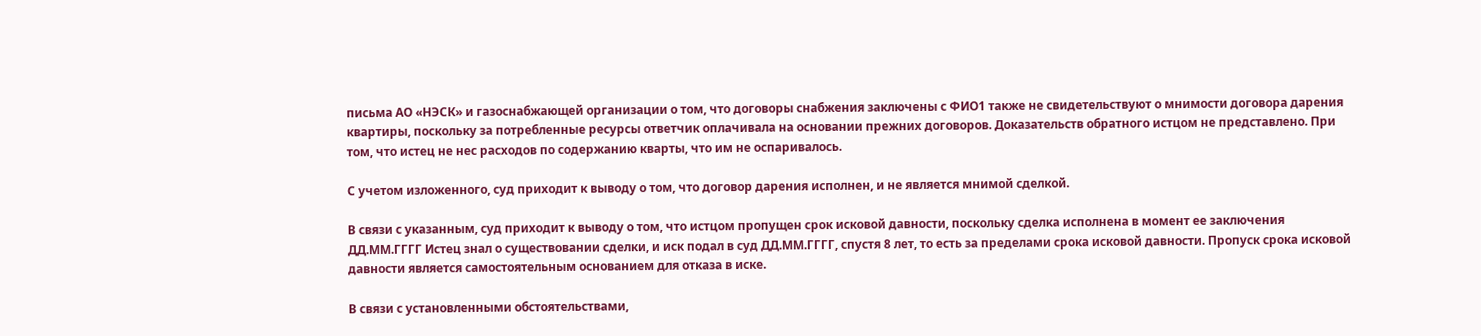письма АО «НЭСК» и газоснабжающей организации о том, что договоры снабжения заключены с ФИО1 также не свидетельствуют о мнимости договора дарения квартиры, поскольку за потребленные ресурсы ответчик оплачивала на основании прежних договоров. Доказательств обратного истцом не представлено. При том, что истец не нес расходов по содержанию кварты, что им не оспаривалось.

С учетом изложенного, суд приходит к выводу о том, что договор дарения исполнен, и не является мнимой сделкой.

В связи с указанным, суд приходит к выводу о том, что истцом пропущен срок исковой давности, поскольку сделка исполнена в момент ее заключения ДД.ММ.ГГГГ Истец знал о существовании сделки, и иск подал в суд ДД.ММ.ГГГГ, спустя 8 лет, то есть за пределами срока исковой давности. Пропуск срока исковой давности является самостоятельным основанием для отказа в иске.

В связи с установленными обстоятельствами,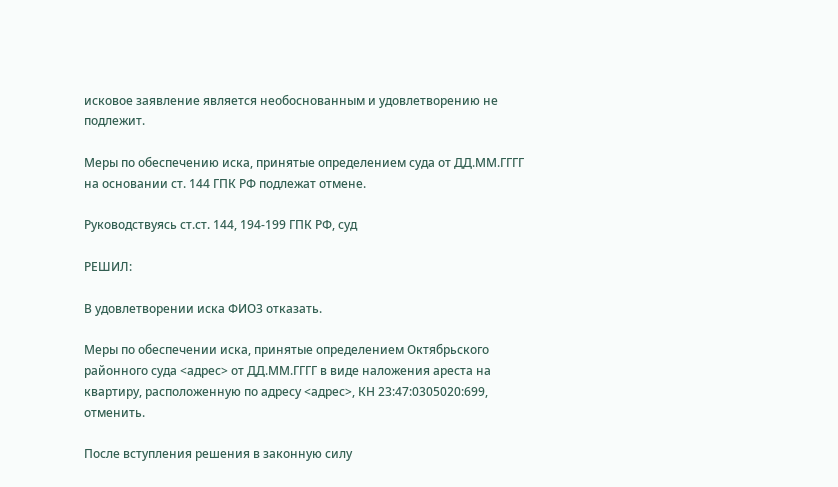исковое заявление является необоснованным и удовлетворению не подлежит.

Меры по обеспечению иска, принятые определением суда от ДД.ММ.ГГГГ на основании ст. 144 ГПК РФ подлежат отмене.

Руководствуясь ст.ст. 144, 194-199 ГПК РФ, суд

РЕШИЛ:

В удовлетворении иска ФИО3 отказать.

Меры по обеспечении иска, принятые определением Октябрьского районного суда <адрес> от ДД.ММ.ГГГГ в виде наложения ареста на квартиру, расположенную по адресу <адрес>, КН 23:47:0305020:699, отменить.

После вступления решения в законную силу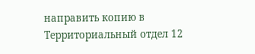направить копию в Территориальный отдел 12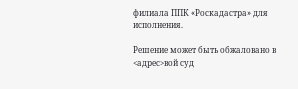филиала ППК «Роскадастра» для исполнения.

Решение может быть обжаловано в <адрес>вой суд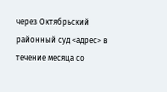через Октябрьский районный суд <адрес> в течение месяца со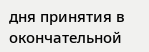дня принятия в окончательной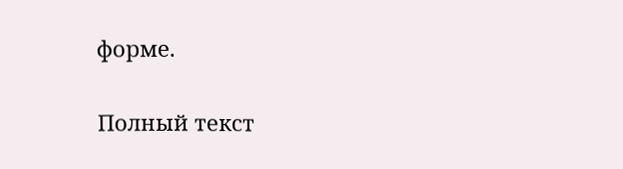форме.

Полный текст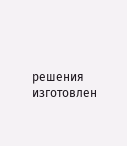решения изготовлен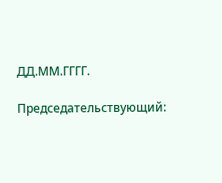ДД.ММ.ГГГГ.

Председательствующий: